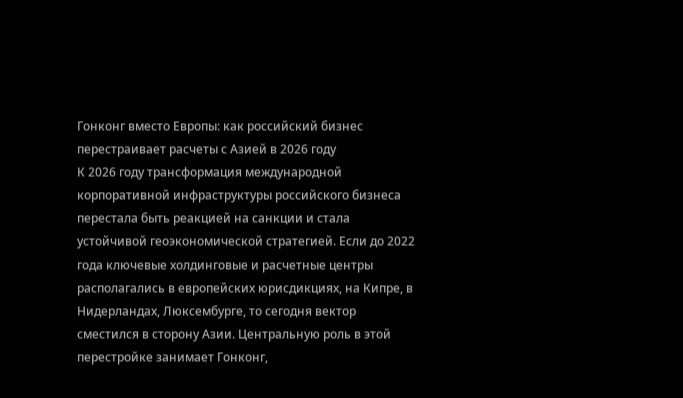Гонконг вместо Европы: как российский бизнес перестраивает расчеты с Азией в 2026 году
К 2026 году трансформация международной корпоративной инфраструктуры российского бизнеса перестала быть реакцией на санкции и стала устойчивой геоэкономической стратегией. Если до 2022 года ключевые холдинговые и расчетные центры располагались в европейских юрисдикциях, на Кипре, в Нидерландах, Люксембурге, то сегодня вектор сместился в сторону Азии. Центральную роль в этой перестройке занимает Гонконг,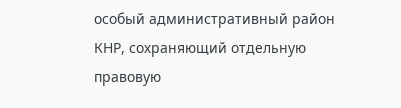особый административный район КНР, сохраняющий отдельную правовую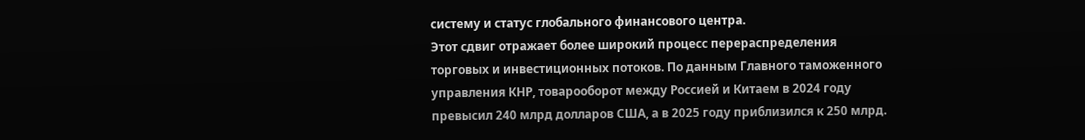систему и статус глобального финансового центра.
Этот сдвиг отражает более широкий процесс перераспределения торговых и инвестиционных потоков. По данным Главного таможенного управления КНР, товарооборот между Россией и Китаем в 2024 году превысил 240 млрд долларов США, а в 2025 году приблизился к 250 млрд.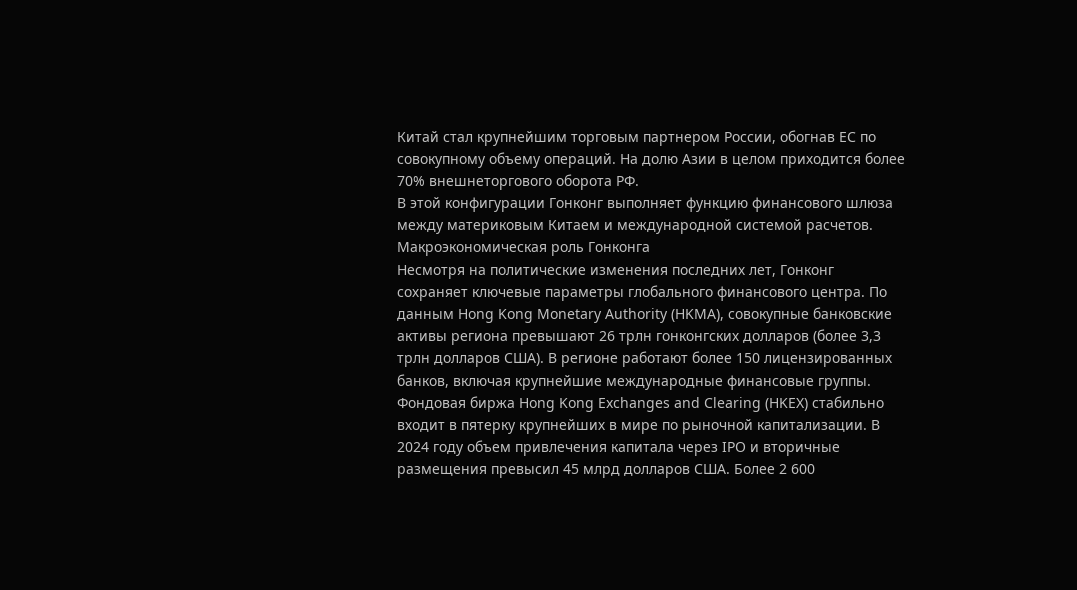Китай стал крупнейшим торговым партнером России, обогнав ЕС по совокупному объему операций. На долю Азии в целом приходится более 70% внешнеторгового оборота РФ.
В этой конфигурации Гонконг выполняет функцию финансового шлюза между материковым Китаем и международной системой расчетов.
Макроэкономическая роль Гонконга
Несмотря на политические изменения последних лет, Гонконг сохраняет ключевые параметры глобального финансового центра. По данным Hong Kong Monetary Authority (HKMA), совокупные банковские активы региона превышают 26 трлн гонконгских долларов (более 3,3 трлн долларов США). В регионе работают более 150 лицензированных банков, включая крупнейшие международные финансовые группы.
Фондовая биржа Hong Kong Exchanges and Clearing (HKEX) стабильно входит в пятерку крупнейших в мире по рыночной капитализации. В 2024 году объем привлечения капитала через IPO и вторичные размещения превысил 45 млрд долларов США. Более 2 600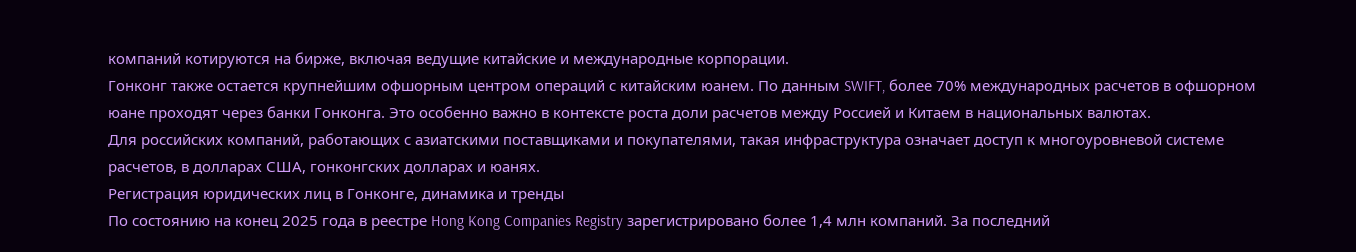компаний котируются на бирже, включая ведущие китайские и международные корпорации.
Гонконг также остается крупнейшим офшорным центром операций с китайским юанем. По данным SWIFT, более 70% международных расчетов в офшорном юане проходят через банки Гонконга. Это особенно важно в контексте роста доли расчетов между Россией и Китаем в национальных валютах.
Для российских компаний, работающих с азиатскими поставщиками и покупателями, такая инфраструктура означает доступ к многоуровневой системе расчетов, в долларах США, гонконгских долларах и юанях.
Регистрация юридических лиц в Гонконге, динамика и тренды
По состоянию на конец 2025 года в реестре Hong Kong Companies Registry зарегистрировано более 1,4 млн компаний. За последний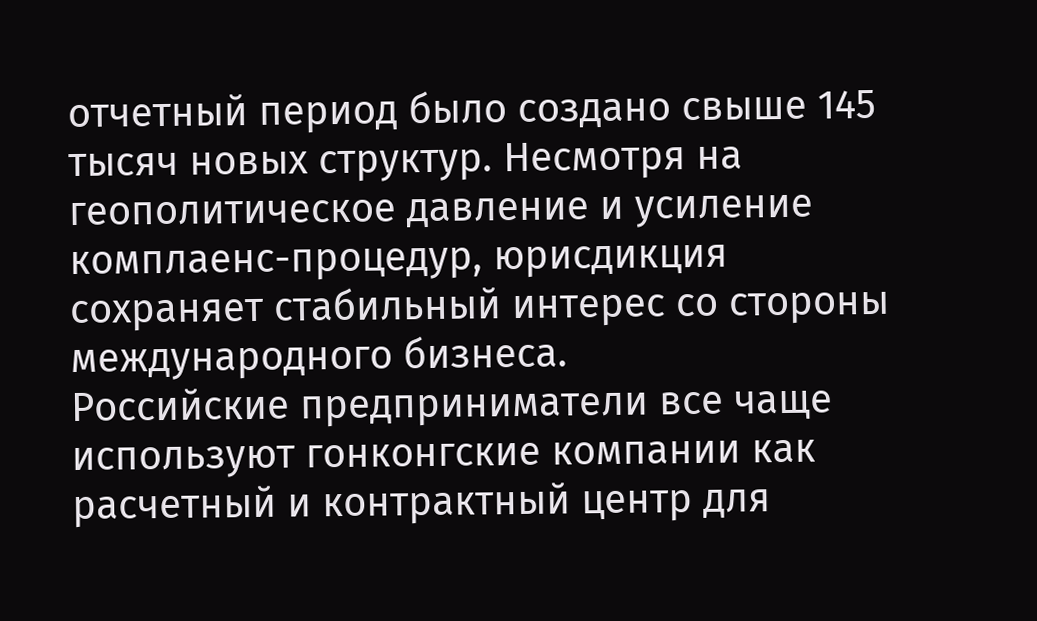отчетный период было создано свыше 145 тысяч новых структур. Несмотря на геополитическое давление и усиление комплаенс-процедур, юрисдикция сохраняет стабильный интерес со стороны международного бизнеса.
Российские предприниматели все чаще используют гонконгские компании как расчетный и контрактный центр для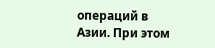операций в Азии. При этом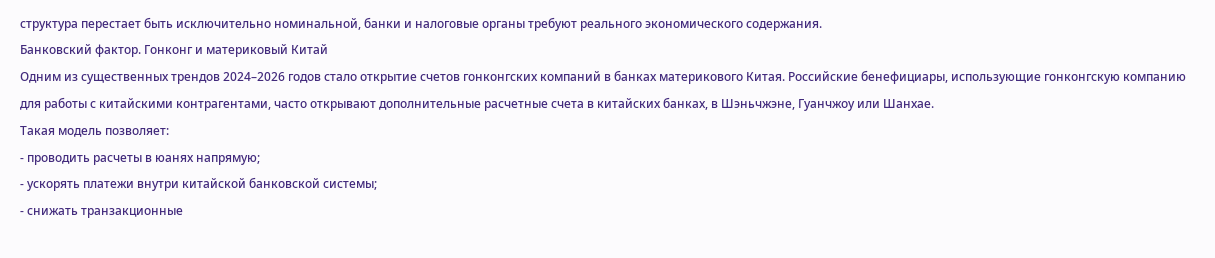структура перестает быть исключительно номинальной, банки и налоговые органы требуют реального экономического содержания.
Банковский фактор. Гонконг и материковый Китай
Одним из существенных трендов 2024–2026 годов стало открытие счетов гонконгских компаний в банках материкового Китая. Российские бенефициары, использующие гонконгскую компанию для работы с китайскими контрагентами, часто открывают дополнительные расчетные счета в китайских банках, в Шэньчжэне, Гуанчжоу или Шанхае.
Такая модель позволяет:
- проводить расчеты в юанях напрямую;
- ускорять платежи внутри китайской банковской системы;
- снижать транзакционные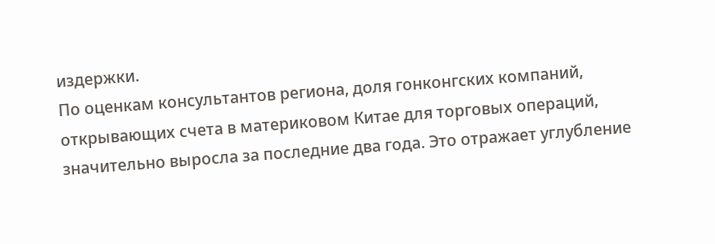издержки.
По оценкам консультантов региона, доля гонконгских компаний, открывающих счета в материковом Китае для торговых операций, значительно выросла за последние два года. Это отражает углубление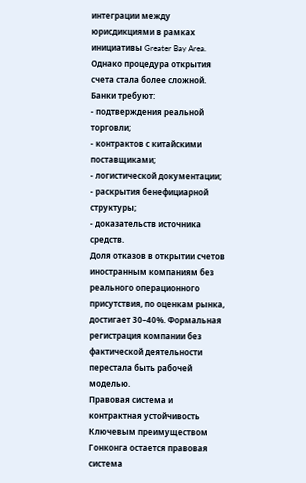интеграции между юрисдикциями в рамках инициативы Greater Bay Area.
Однако процедура открытия счета стала более сложной. Банки требуют:
- подтверждения реальной торговли;
- контрактов с китайскими поставщиками;
- логистической документации;
- раскрытия бенефициарной структуры;
- доказательств источника средств.
Доля отказов в открытии счетов иностранным компаниям без реального операционного присутствия, по оценкам рынка, достигает 30–40%. Формальная регистрация компании без фактической деятельности перестала быть рабочей моделью.
Правовая система и контрактная устойчивость
Ключевым преимуществом Гонконга остается правовая система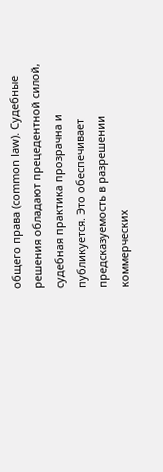общего права (common law). Судебные решения обладают прецедентной силой, судебная практика прозрачна и публикуется. Это обеспечивает предсказуемость в разрешении коммерческих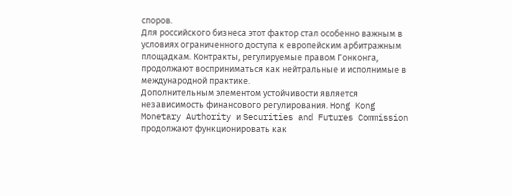споров.
Для российского бизнеса этот фактор стал особенно важным в условиях ограниченного доступа к европейским арбитражным площадкам. Контракты, регулируемые правом Гонконга, продолжают восприниматься как нейтральные и исполнимые в международной практике.
Дополнительным элементом устойчивости является независимость финансового регулирования. Hong Kong Monetary Authority и Securities and Futures Commission продолжают функционировать как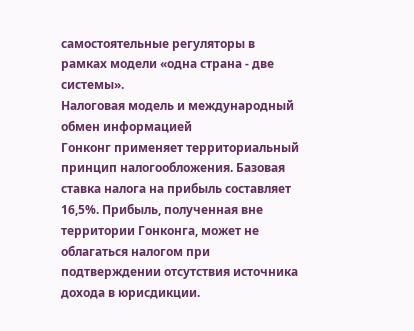самостоятельные регуляторы в рамках модели «одна страна - две системы».
Налоговая модель и международный обмен информацией
Гонконг применяет территориальный принцип налогообложения. Базовая ставка налога на прибыль составляет 16,5%. Прибыль, полученная вне территории Гонконга, может не облагаться налогом при подтверждении отсутствия источника дохода в юрисдикции.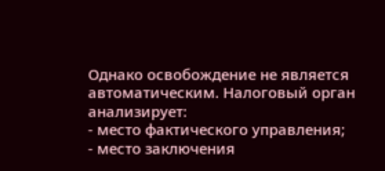Однако освобождение не является автоматическим. Налоговый орган анализирует:
- место фактического управления;
- место заключения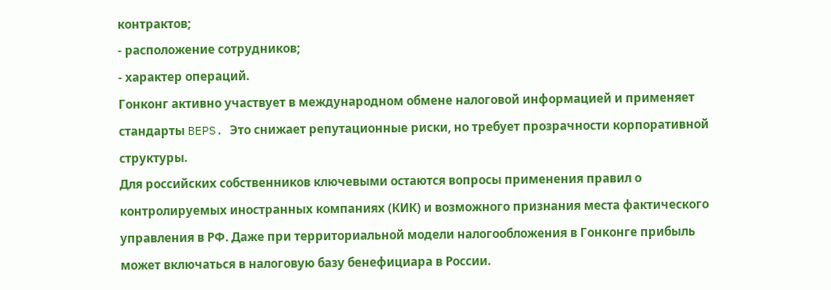контрактов;
- расположение сотрудников;
- характер операций.
Гонконг активно участвует в международном обмене налоговой информацией и применяет стандарты BEPS. Это снижает репутационные риски, но требует прозрачности корпоративной структуры.
Для российских собственников ключевыми остаются вопросы применения правил о контролируемых иностранных компаниях (КИК) и возможного признания места фактического управления в РФ. Даже при территориальной модели налогообложения в Гонконге прибыль может включаться в налоговую базу бенефициара в России.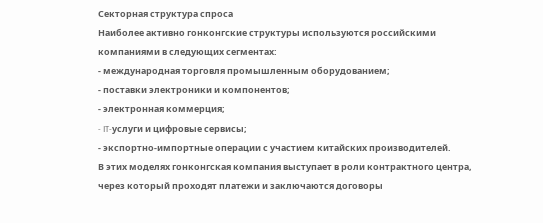Секторная структура спроса
Наиболее активно гонконгские структуры используются российскими компаниями в следующих сегментах:
- международная торговля промышленным оборудованием;
- поставки электроники и компонентов;
- электронная коммерция;
- IT-услуги и цифровые сервисы;
- экспортно-импортные операции с участием китайских производителей.
В этих моделях гонконгская компания выступает в роли контрактного центра, через который проходят платежи и заключаются договоры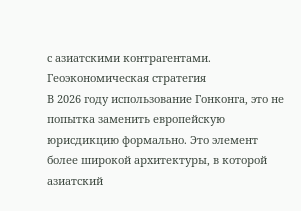с азиатскими контрагентами.
Геоэкономическая стратегия
В 2026 году использование Гонконга, это не попытка заменить европейскую юрисдикцию формально. Это элемент более широкой архитектуры, в которой азиатский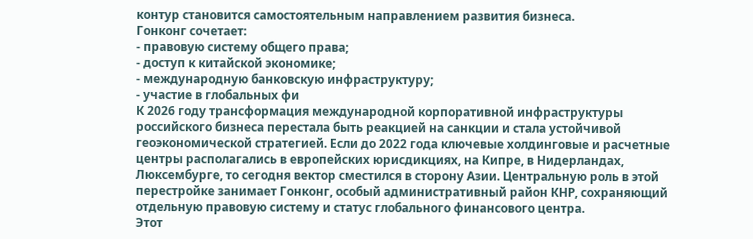контур становится самостоятельным направлением развития бизнеса.
Гонконг сочетает:
- правовую систему общего права;
- доступ к китайской экономике;
- международную банковскую инфраструктуру;
- участие в глобальных фи
К 2026 году трансформация международной корпоративной инфраструктуры российского бизнеса перестала быть реакцией на санкции и стала устойчивой геоэкономической стратегией. Если до 2022 года ключевые холдинговые и расчетные центры располагались в европейских юрисдикциях, на Кипре, в Нидерландах, Люксембурге, то сегодня вектор сместился в сторону Азии. Центральную роль в этой перестройке занимает Гонконг, особый административный район КНР, сохраняющий отдельную правовую систему и статус глобального финансового центра.
Этот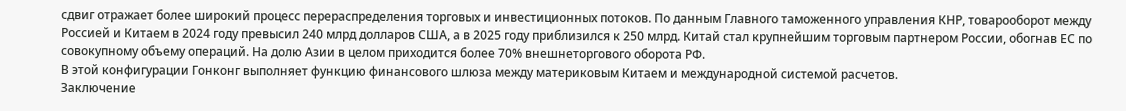сдвиг отражает более широкий процесс перераспределения торговых и инвестиционных потоков. По данным Главного таможенного управления КНР, товарооборот между Россией и Китаем в 2024 году превысил 240 млрд долларов США, а в 2025 году приблизился к 250 млрд. Китай стал крупнейшим торговым партнером России, обогнав ЕС по совокупному объему операций. На долю Азии в целом приходится более 70% внешнеторгового оборота РФ.
В этой конфигурации Гонконг выполняет функцию финансового шлюза между материковым Китаем и международной системой расчетов.
Заключение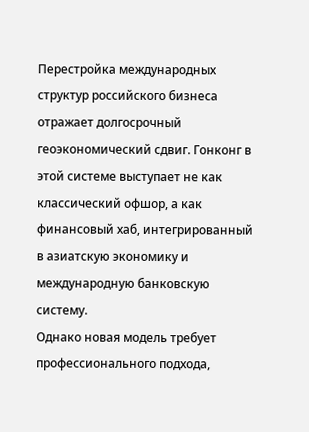Перестройка международных структур российского бизнеса отражает долгосрочный геоэкономический сдвиг. Гонконг в этой системе выступает не как классический офшор, а как финансовый хаб, интегрированный в азиатскую экономику и международную банковскую систему.
Однако новая модель требует профессионального подхода,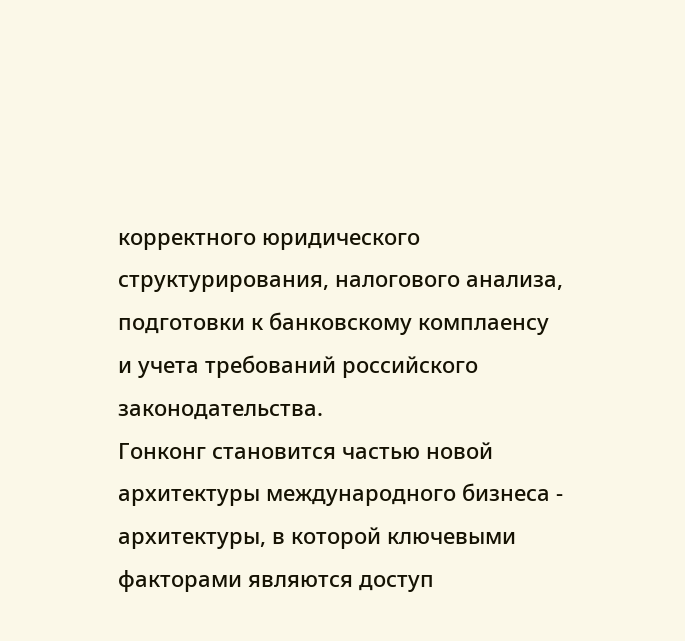корректного юридического структурирования, налогового анализа, подготовки к банковскому комплаенсу и учета требований российского законодательства.
Гонконг становится частью новой архитектуры международного бизнеса - архитектуры, в которой ключевыми факторами являются доступ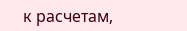к расчетам,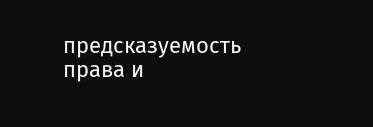предсказуемость права и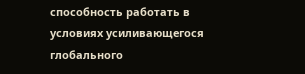способность работать в условиях усиливающегося глобального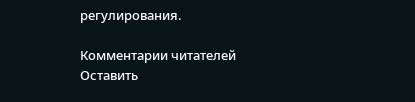регулирования.

Комментарии читателей Оставить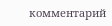комментарий